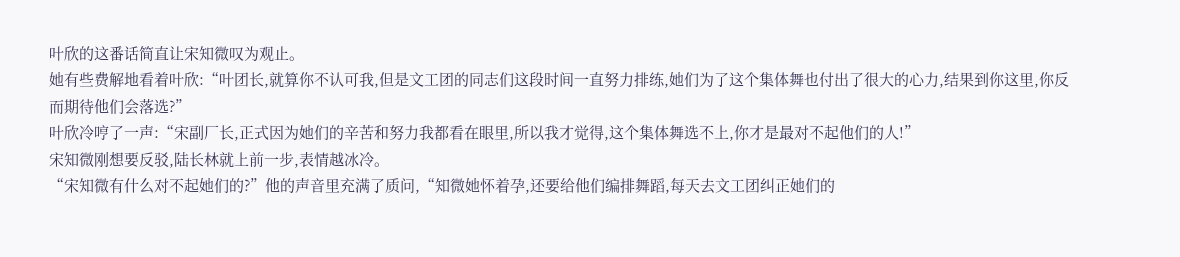叶欣的这番话简直让宋知微叹为观止。
她有些费解地看着叶欣:“叶团长,就算你不认可我,但是文工团的同志们这段时间一直努力排练,她们为了这个集体舞也付出了很大的心力,结果到你这里,你反而期待他们会落选?”
叶欣冷哼了一声:“宋副厂长,正式因为她们的辛苦和努力我都看在眼里,所以我才觉得,这个集体舞选不上,你才是最对不起他们的人!”
宋知微刚想要反驳,陆长林就上前一步,表情越冰冷。
“宋知微有什么对不起她们的?”他的声音里充满了质问,“知微她怀着孕,还要给他们编排舞蹈,每天去文工团纠正她们的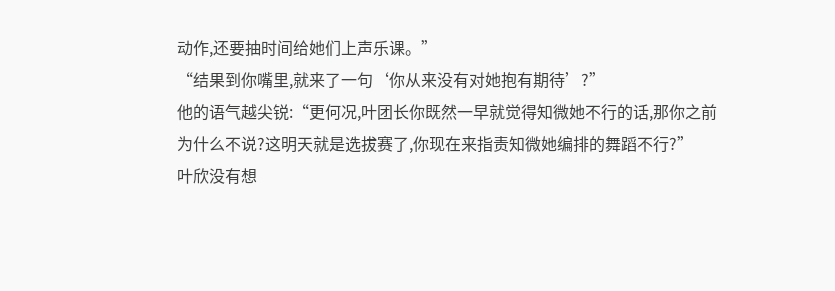动作,还要抽时间给她们上声乐课。”
“结果到你嘴里,就来了一句‘你从来没有对她抱有期待’?”
他的语气越尖锐:“更何况,叶团长你既然一早就觉得知微她不行的话,那你之前为什么不说?这明天就是选拔赛了,你现在来指责知微她编排的舞蹈不行?”
叶欣没有想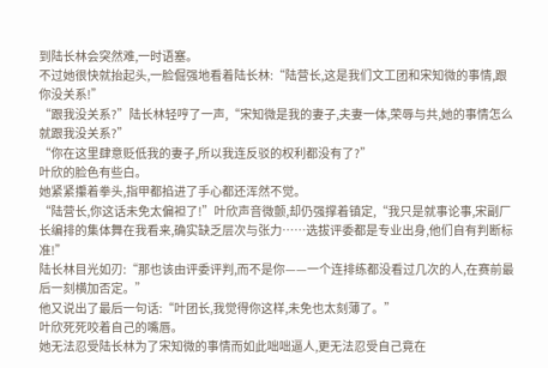到陆长林会突然难,一时语塞。
不过她很快就抬起头,一脸倔强地看着陆长林:“陆营长,这是我们文工团和宋知微的事情,跟你没关系!”
“跟我没关系?”陆长林轻哼了一声,“宋知微是我的妻子,夫妻一体,荣辱与共,她的事情怎么就跟我没关系?”
“你在这里肆意贬低我的妻子,所以我连反驳的权利都没有了?”
叶欣的脸色有些白。
她紧紧攥着拳头,指甲都掐进了手心都还浑然不觉。
“陆营长,你这话未免太偏袒了!”叶欣声音微颤,却仍强撑着镇定,“我只是就事论事,宋副厂长编排的集体舞在我看来,确实缺乏层次与张力……选拔评委都是专业出身,他们自有判断标准!”
陆长林目光如刃:“那也该由评委评判,而不是你——一个连排练都没看过几次的人,在赛前最后一刻横加否定。”
他又说出了最后一句话:“叶团长,我觉得你这样,未免也太刻薄了。”
叶欣死死咬着自己的嘴唇。
她无法忍受陆长林为了宋知微的事情而如此咄咄逼人,更无法忍受自己竟在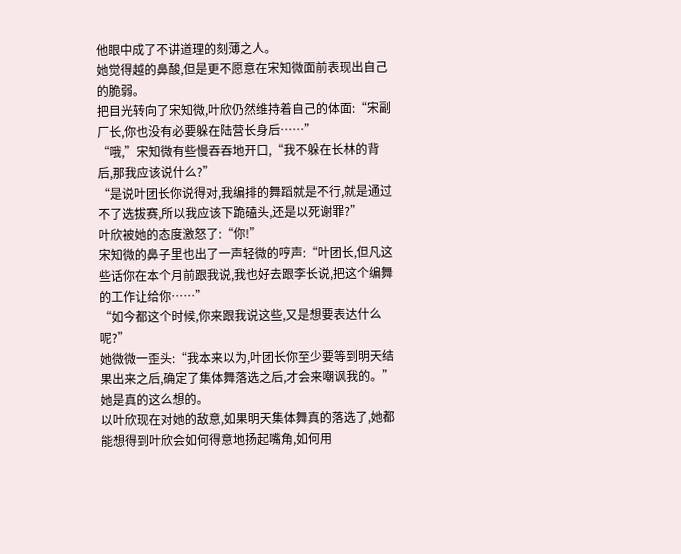他眼中成了不讲道理的刻薄之人。
她觉得越的鼻酸,但是更不愿意在宋知微面前表现出自己的脆弱。
把目光转向了宋知微,叶欣仍然维持着自己的体面:“宋副厂长,你也没有必要躲在陆营长身后……”
“哦,”宋知微有些慢吞吞地开口,“我不躲在长林的背后,那我应该说什么?”
“是说叶团长你说得对,我编排的舞蹈就是不行,就是通过不了选拔赛,所以我应该下跪磕头,还是以死谢罪?”
叶欣被她的态度激怒了:“你!”
宋知微的鼻子里也出了一声轻微的哼声:“叶团长,但凡这些话你在本个月前跟我说,我也好去跟李长说,把这个编舞的工作让给你……”
“如今都这个时候,你来跟我说这些,又是想要表达什么呢?”
她微微一歪头:“我本来以为,叶团长你至少要等到明天结果出来之后,确定了集体舞落选之后,才会来嘲讽我的。”
她是真的这么想的。
以叶欣现在对她的敌意,如果明天集体舞真的落选了,她都能想得到叶欣会如何得意地扬起嘴角,如何用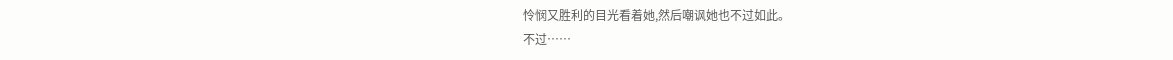怜悯又胜利的目光看着她,然后嘲讽她也不过如此。
不过……